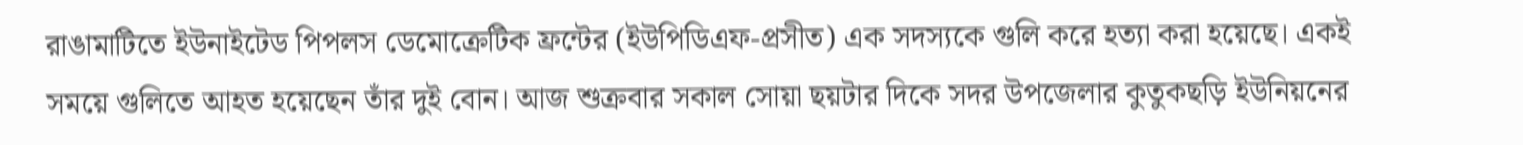রাঙামাটিতে ইউনাইটেড পিপলস ডেমোক্রেটিক ফ্রন্টের (ইউপিডিএফ-প্রসীত) এক সদস্যকে গুলি করে হত্যা করা হয়েছে। একই সময়ে গুলিতে আহত হয়েছেন তাঁর দুই বোন। আজ শুক্রবার সকাল সোয়া ছয়টার দিকে সদর উপজেলার কুতুকছড়ি ইউনিয়নের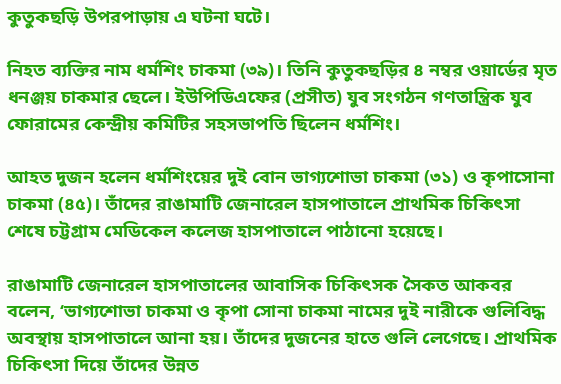কুতুকছড়ি উপরপাড়ায় এ ঘটনা ঘটে।

নিহত ব্যক্তির নাম ধর্মশিং চাকমা (৩৯)। তিনি কুতুকছড়ির ৪ নম্বর ওয়ার্ডের মৃত ধনঞ্জয় চাকমার ছেলে। ইউপিডিএফের (প্রসীত) যুব সংগঠন গণতান্ত্রিক যুব ফোরামের কেন্দ্রীয় কমিটির সহসভাপতি ছিলেন ধর্মশিং।

আহত দুজন হলেন ধর্মশিংয়ের দুই বোন ভাগ্যশোভা চাকমা (৩১) ও কৃপাসোনা চাকমা (৪৫)। তাঁদের রাঙামাটি জেনারেল হাসপাতালে প্রাথমিক চিকিৎসা শেষে চট্টগ্রাম মেডিকেল কলেজ হাসপাতালে পাঠানো হয়েছে।

রাঙামাটি জেনারেল হাসপাতালের আবাসিক চিকিৎসক সৈকত আকবর বলেন, ‘ভাগ্যশোভা চাকমা ও কৃপা সোনা চাকমা নামের দুই নারীকে গুলিবিদ্ধ অবস্থায় হাসপাতালে আনা হয়। তাঁদের দুজনের হাতে গুলি লেগেছে। প্রাথমিক চিকিৎসা দিয়ে তাঁদের উন্নত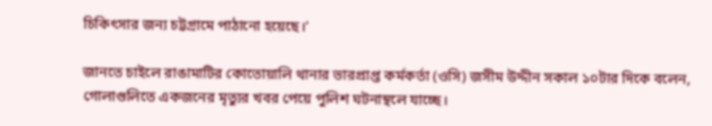চিকিৎসার জন্য চট্টগ্রামে পাঠানো হয়েছে।’

জানতে চাইলে রাঙামাটির কোতোয়ালি থানার ভারপ্রাপ্ত কর্মকর্তা (ওসি) জসীম উদ্দীন সকাল ১০টার দিকে বলেন, গোলাগুলিতে একজনের মৃত্যুর খবর পেয়ে পুলিশ ঘটনাস্থলে যাচ্ছে।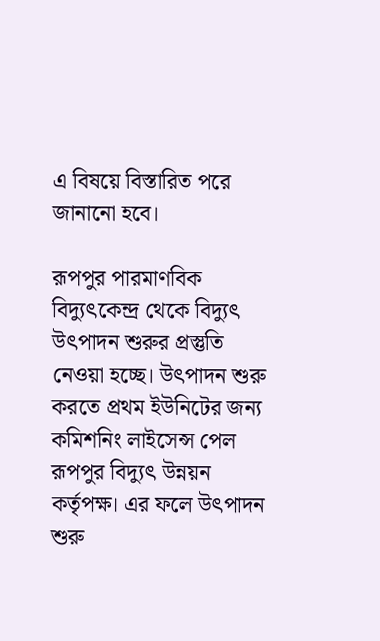এ বিষয়ে বিস্তারিত পরে জানানো হবে।

রূপপুর পারমাণবিক বিদ্যুৎকেন্দ্র থেকে বিদ্যুৎ উৎপাদন শুরুর প্রস্তুতি নেওয়া হচ্ছে। উৎপাদন শুরু করতে প্রথম ইউনিটের জন্য কমিশনিং লাইসেন্স পেল রূপপুর বিদ্যুৎ উন্নয়ন কর্তৃপক্ষ। এর ফলে উৎপাদন শুরু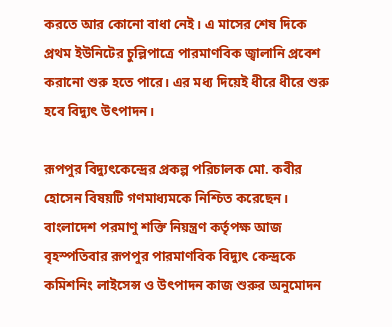করতে আর কোনো বাধা নেই। এ মাসের শেষ দিকে প্রথম ইউনিটের চুল্লিপাত্রে পারমাণবিক জ্বালানি প্রবেশ করানো শুরু হতে পারে। এর মধ্য দিয়েই ধীরে ধীরে শুরু হবে বিদ্যুৎ উৎপাদন।

রূপপুর বিদ্যুৎকেন্দ্রের প্রকল্প পরিচালক মো. কবীর হোসেন বিষয়টি গণমাধ্যমকে নিশ্চিত করেছেন। বাংলাদেশ পরমাণু শক্তি নিয়ন্ত্রণ কর্তৃপক্ষ আজ বৃহস্পতিবার রূপপুর পারমাণবিক বিদ্যুৎ কেন্দ্রকে কমিশনিং লাইসেন্স ও উৎপাদন কাজ শুরুর অনুমোদন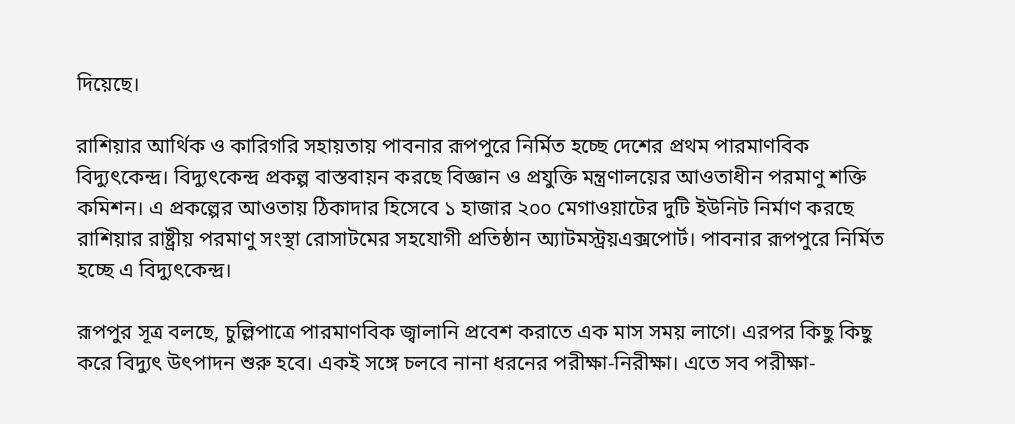দিয়েছে।

রাশিয়ার আর্থিক ও কারিগরি সহায়তায় পাবনার রূপপুরে নির্মিত হচ্ছে দেশের প্রথম পারমাণবিক বিদ্যুৎকেন্দ্র। বিদ্যুৎকেন্দ্র প্রকল্প বাস্তবায়ন করছে বিজ্ঞান ও প্রযুক্তি মন্ত্রণালয়ের আওতাধীন পরমাণু শক্তি কমিশন। এ প্রকল্পের আওতায় ঠিকাদার হিসেবে ১ হাজার ২০০ মেগাওয়াটের দুটি ইউনিট নির্মাণ করছে রাশিয়ার রাষ্ট্রীয় পরমাণু সংস্থা রোসাটমের সহযোগী প্রতিষ্ঠান অ্যাটমস্ট্রয়এক্সপোর্ট। পাবনার রূপপুরে নির্মিত হচ্ছে এ বিদ্যুৎকেন্দ্র।

রূপপুর সূত্র বলছে, চুল্লিপাত্রে পারমাণবিক জ্বালানি প্রবেশ করাতে এক মাস সময় লাগে। এরপর কিছু কিছু করে বিদ্যুৎ উৎপাদন শুরু হবে। একই সঙ্গে চলবে নানা ধরনের পরীক্ষা-নিরীক্ষা। এতে সব পরীক্ষা-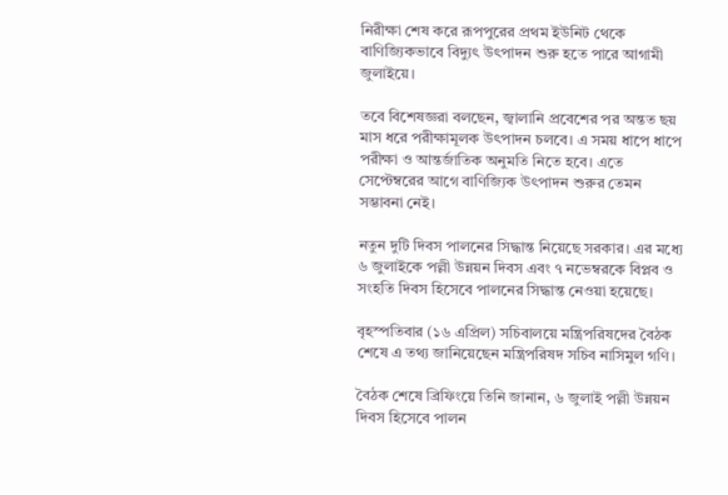নিরীক্ষা শেষ করে রূপপুরের প্রথম ইউনিট থেকে বাণিজ্যিকভাবে বিদ্যুৎ উৎপাদন শুরু হতে পারে আগামী জুলাইয়ে।

তবে বিশেষজ্ঞরা বলছেন, জ্বালানি প্রবেশের পর অন্তত ছয় মাস ধরে পরীক্ষামূলক উৎপাদন চলবে। এ সময় ধাপে ধাপে পরীক্ষা ও আন্তর্জাতিক অনুমতি নিতে হবে। এতে সেপ্টেম্বরের আগে বাণিজ্যিক উৎপাদন শুরুর তেমন সম্ভাবনা নেই।

নতুন দুটি দিবস পালনের সিদ্ধান্ত নিয়েছে সরকার। এর মধ্যে ৬ জুলাইকে পল্লী উন্নয়ন দিবস এবং ৭ নভেম্বরকে বিপ্লব ও সংহতি দিবস হিসেবে পালনের সিদ্ধান্ত নেওয়া হয়েছে।

বৃহস্পতিবার (১৬ এপ্রিল) সচিবালয়ে মন্ত্রিপরিষদের বৈঠক শেষে এ তথ্য জানিয়েছেন মন্ত্রিপরিষদ সচিব নাসিমুল গণি।

বৈঠক শেষে ব্রিফিংয়ে তিনি জানান, ৬ জুলাই পল্লী উন্নয়ন দিবস হিসেবে পালন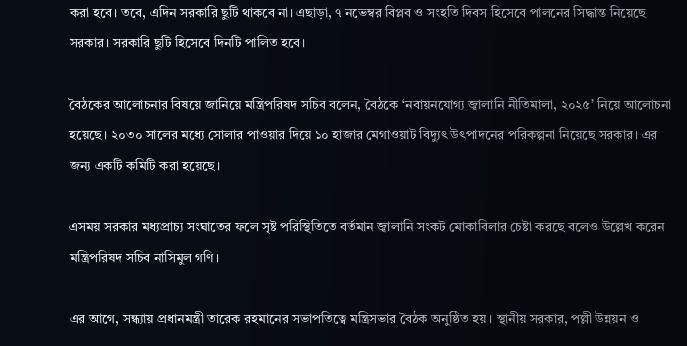করা হবে। তবে, এদিন সরকারি ছুটি থাকবে না। এছাড়া, ৭ নভেম্বর বিপ্লব ও সংহতি দিবস হিসেবে পালনের সিদ্ধান্ত নিয়েছে সরকার। সরকারি ছুটি হিসেবে দিনটি পালিত হবে।

বৈঠকের আলোচনার বিষয়ে জানিয়ে মন্ত্রিপরিষদ সচিব বলেন, বৈঠকে ‘নবায়নযোগ্য জ্বালানি নীতিমালা, ২০২৫’ নিয়ে আলোচনা হয়েছে। ২০৩০ সালের মধ্যে সোলার পাওয়ার দিয়ে ১০ হাজার মেগাওয়াট বিদ্যুৎ উৎপাদনের পরিকল্পনা নিয়েছে সরকার। এর জন্য একটি কমিটি করা হয়েছে।

এসময় সরকার মধ্যপ্রাচ্য সংঘাতের ফলে সৃষ্ট পরিস্থিতিতে বর্তমান জ্বালানি সংকট মোকাবিলার চেষ্টা করছে বলেও উল্লেখ করেন মন্ত্রিপরিষদ সচিব নাসিমুল গণি।

এর আগে, সন্ধ্যায় প্রধানমন্ত্রী তারেক রহমানের সভাপতিত্বে মন্ত্রিসভার বৈঠক অনুষ্ঠিত হয়। স্থানীয় সরকার, পল্লী উন্নয়ন ও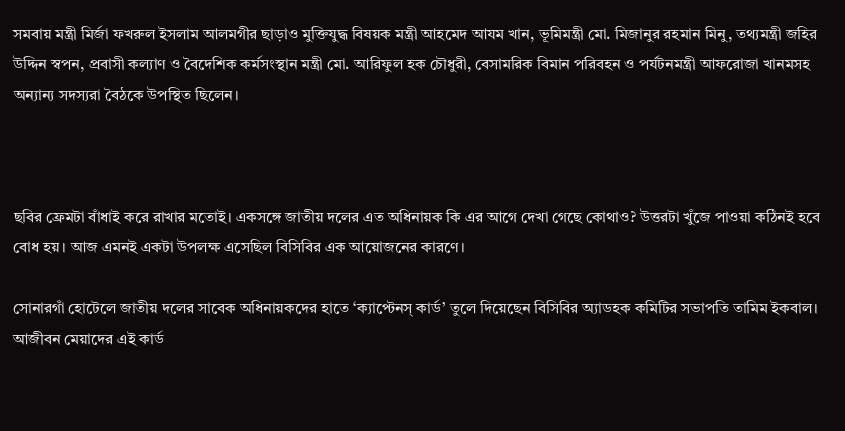সমবায় মন্ত্রী মির্জা ফখরুল ইসলাম আলমগীর ছাড়াও মুক্তিযুদ্ধ বিষয়ক মন্ত্রী আহমেদ আযম খান, ভূমিমন্ত্রী মো. মিজানুর রহমান মিনু, তথ্যমন্ত্রী জহির উদ্দিন স্বপন, প্রবাসী কল্যাণ ও বৈদেশিক কর্মসংস্থান মন্ত্রী মো. আরিফুল হক চৌধুরী, বেসামরিক বিমান পরিবহন ও পর্যটনমন্ত্রী আফরোজা খানমসহ অন্যান্য সদস্যরা বৈঠকে উপস্থিত ছিলেন।



ছবির ফ্রেমটা বাঁধাই করে রাখার মতোই। একসঙ্গে জাতীয় দলের এত অধিনায়ক কি এর আগে দেখা গেছে কোথাও? উত্তরটা খুঁজে পাওয়া কঠিনই হবে বোধ হয়। আজ এমনই একটা উপলক্ষ এসেছিল বিসিবির এক আয়োজনের কারণে।

সোনারগাঁ হোটেলে জাতীয় দলের সাবেক অধিনায়কদের হাতে ‘ক্যাপ্টেনস্ কার্ড’ তুলে দিয়েছেন বিসিবির অ্যাডহক কমিটির সভাপতি তামিম ইকবাল। আজীবন মেয়াদের এই কার্ড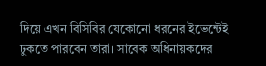দিয়ে এখন বিসিবির যেকোনো ধরনের ইভেন্টেই ঢুকতে পারবেন তারা। সাবেক অধিনায়কদের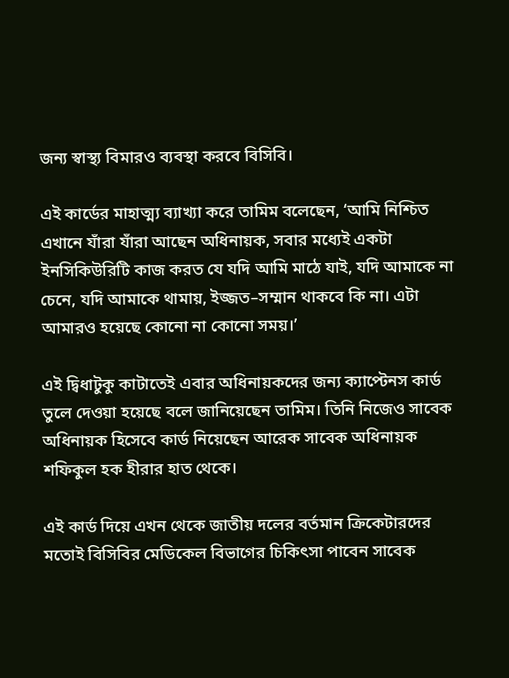জন্য স্বাস্থ্য বিমারও ব্যবস্থা করবে বিসিবি।

এই কার্ডের মাহাত্ম্য ব্যাখ্যা করে তামিম বলেছেন, ‘আমি নিশ্চিত এখানে যাঁরা যাঁরা আছেন অধিনায়ক, সবার মধ্যেই একটা ইনসিকিউরিটি কাজ করত যে যদি আমি মাঠে যাই, যদি আমাকে না চেনে, যদি আমাকে থামায়, ইজ্জত–সম্মান থাকবে কি না। এটা আমারও হয়েছে কোনো না কোনো সময়।’

এই দ্বিধাটুকু কাটাতেই এবার অধিনায়কদের জন্য ক্যাপ্টেনস কার্ড তুলে দেওয়া হয়েছে বলে জানিয়েছেন তামিম। তিনি নিজেও সাবেক অধিনায়ক হিসেবে কার্ড নিয়েছেন আরেক সাবেক অধিনায়ক শফিকুল হক হীরার হাত থেকে।

এই কার্ড দিয়ে এখন থেকে জাতীয় দলের বর্তমান ক্রিকেটারদের মতোই বিসিবির মেডিকেল বিভাগের চিকিৎসা পাবেন সাবেক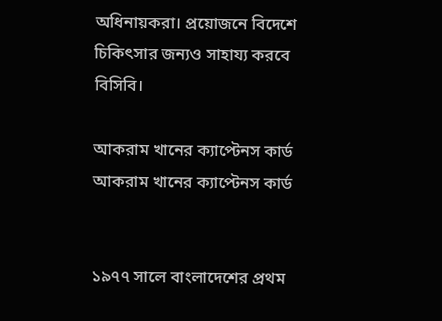অধিনায়করা। প্রয়োজনে বিদেশে চিকিৎসার জন্যও সাহায্য করবে বিসিবি।

আকরাম খানের ক্যাপ্টেনস কার্ড
আকরাম খানের ক্যাপ্টেনস কার্ড


১৯৭৭ সালে বাংলাদেশের প্রথম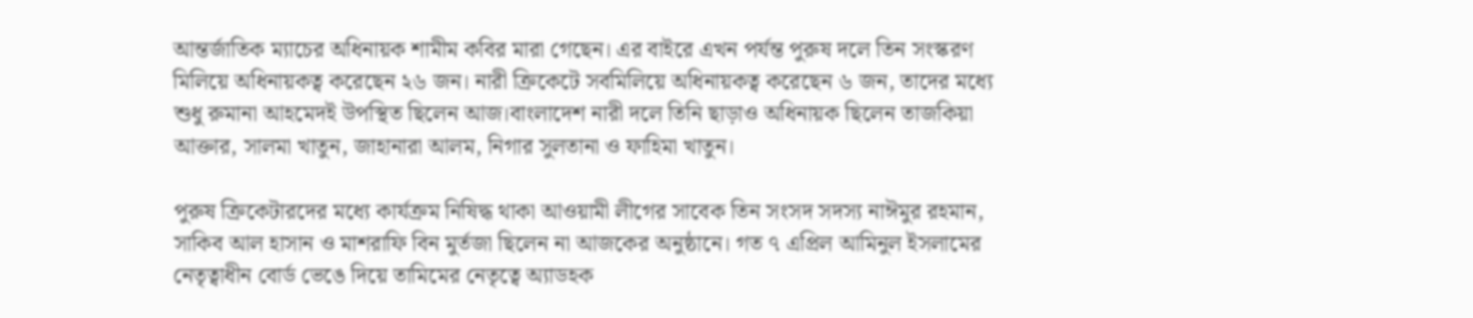আন্তর্জাতিক ম্যাচের অধিনায়ক শামীম কবির মারা গেছেন। এর বাইরে এখন পর্যন্ত পুরুষ দলে তিন সংস্করণ মিলিয়ে অধিনায়কত্ব করেছেন ২৬ জন। নারী ক্রিকেটে সবমিলিয়ে অধিনায়কত্ব করেছেন ৬ জন, তাদের মধ্যে শুধু রুমানা আহমেদই উপস্থিত ছিলেন আজ।বাংলাদেশ নারী দলে তিনি ছাড়াও অধিনায়ক ছিলেন তাজকিয়া আক্তার, সালমা খাতুন, জাহানারা আলম, নিগার সুলতানা ও ফাহিমা খাতুন।

পুরুষ ক্রিকেটারদের মধ্যে কার্যক্রম নিষিদ্ধ থাকা আওয়ামী লীগের সাবেক তিন সংসদ সদস্য নাঈমুর রহমান, সাকিব আল হাসান ও মাশরাফি বিন মুর্তজা ছিলেন না আজকের অনুষ্ঠানে। গত ৭ এপ্রিল আমিনুল ইসলামের নেতৃত্বাধীন বোর্ড ভেঙে দিয়ে তামিমের নেতৃত্বে অ্যাডহক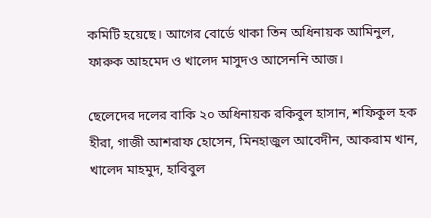কমিটি হয়েছে। আগের বোর্ডে থাকা তিন অধিনায়ক আমিনুল, ফারুক আহমেদ ও খালেদ মাসুদও আসেননি আজ।

ছেলেদের দলের বাকি ২০ অধিনায়ক রকিবুল হাসান, শফিকুল হক হীরা, গাজী আশরাফ হোসেন, মিনহাজুল আবেদীন, আকরাম খান, খালেদ মাহমুদ, হাবিবুল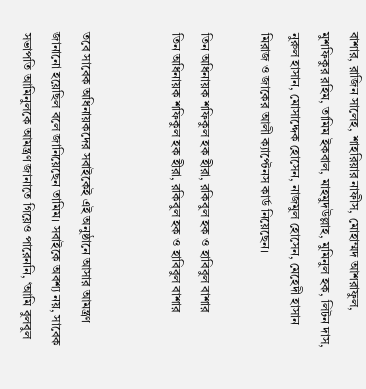বাশার, রাজিন সালেহ, শাহরিয়ার নাফীস, মোহাম্মদ আশরাফুল, মুশফিকুর রহিম, তামিম ইকবাল, মাহমুদউল্লাহ, মুমিনুল হক, লিটন দাস, নুরুল হাসান, মোসাদ্দেক হোসেন, নাজমুল হোসেন, মেহেদী হাসান মিরাজ ও জাকের আলী ক্যাপ্টেনস কার্ড নিয়েছেন।

তিন অধিনায়ক শফিকুল হক হীরা, রকিবুল হক ও হাবিবুল বাশার
তিন অধিনায়ক শফিকুল হক হীরা, রকিবুল হক ও হাবিবুল বাশার


তবে সাবেক অধিনায়কদের সবাইকেই এই অনুষ্ঠানে আসার আমন্ত্রণ জানানো হয়েছিল বলে জানিয়েছেন তামিম। সবাইকে অবশ্য নয়, সাবেক সভাপতি আমিনুলকে আমন্ত্রণ জানাতে গিয়েও পারেননি, ‘আমি বুলবুল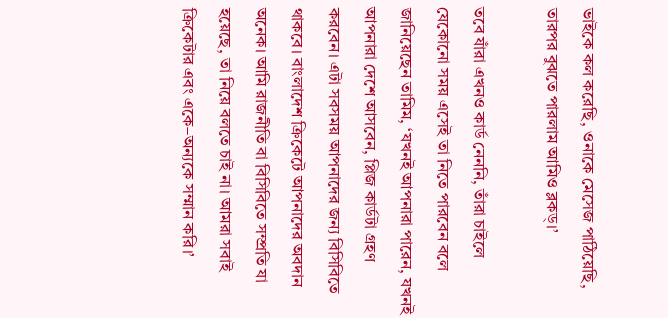ভাইকে কল করেছি, ওনাকে মেসেজ পাঠিয়েছি, তারপর বুঝতে পারলাম আমিও ব্লকড্।’

তবে যাঁরা এখনও কার্ড নেননি, তাঁরা চাইলে যেকোনো সময় এসেই তা নিতে পারবেন বলে জানিয়েছেন তামিম, ‘যখনই আপনারা পারেন, যখনই আপনারা দেশে আসবেন, প্লিজ কার্ডটা গ্রহণ করবেন। এটা সবসময় আপনাদের জন্য বিসিবিতে থাকবে। বাংলাদেশ ক্রিকেটে আপনাদের অবদান অনেক। আমি রাজনীতি বা বিসিবিতে সম্প্রতি যা হয়েছে, তা নিয়ে বলতে চাই না। আমরা সবাই ক্রিকেটার এবং একে–অন্যকে সম্মান করি।’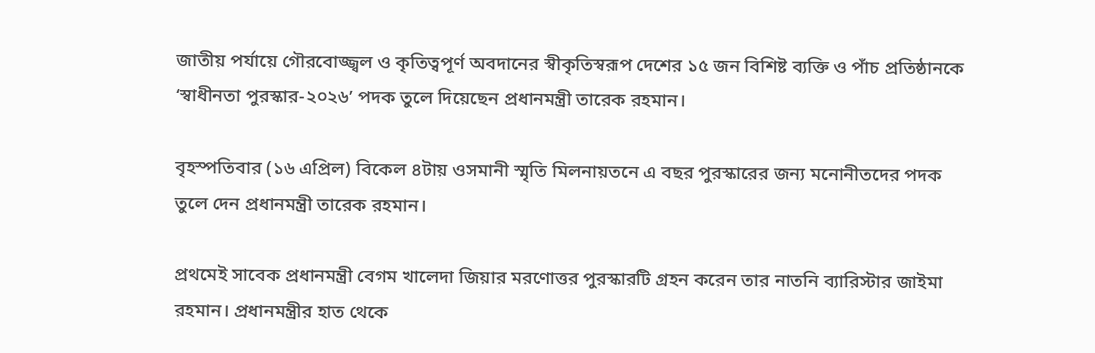জাতীয় পর্যায়ে গৌরবোজ্জ্বল ও কৃতিত্বপূর্ণ অবদানের স্বীকৃতিস্বরূপ দেশের ১৫ জন বিশিষ্ট ব্যক্তি ও পাঁচ প্রতিষ্ঠানকে ‘স্বাধীনতা পুরস্কার-২০২৬’ পদক তুলে দিয়েছেন প্রধানমন্ত্রী তারেক রহমান।

বৃহস্পতিবার (১৬ এপ্রিল) বিকেল ৪টায় ওসমানী স্মৃতি মিলনায়তনে এ বছর পুরস্কারের জন্য মনোনীতদের পদক তুলে দেন প্রধানমন্ত্রী তারেক রহমান।

প্রথমেই সাবেক প্রধানমন্ত্রী বেগম খালেদা জিয়ার মরণোত্তর পুরস্কারটি গ্রহন করেন তার নাতনি ব্যারিস্টার জাইমা রহমান। প্রধানমন্ত্রীর হাত থেকে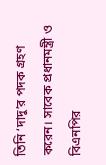তিনি ‘দাদু’র পদক গ্রহণ করেন। সাবেক প্রধানমন্ত্রী ও বিএনপির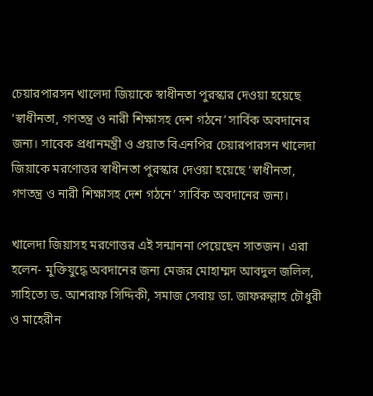চেয়ারপারসন খালেদা জিয়াকে স্বাধীনতা পুরস্কার দেওয়া হয়েছে ‘স্বাধীনতা, গণতন্ত্র ও নারী শিক্ষাসহ দেশ গঠনে’ সার্বিক অবদানের জন্য। সাবেক প্রধানমন্ত্রী ও প্রয়াত বিএনপির চেয়ারপারসন খালেদা জিয়াকে মরণোত্তর স্বাধীনতা পুরস্কার দেওয়া হয়েছে ‘স্বাধীনতা, গণতন্ত্র ও নারী শিক্ষাসহ দেশ গঠনে’ সার্বিক অবদানের জন্য।

খালেদা জিয়াসহ মরণোত্তর এই সন্মাননা পেয়েছেন সাতজন। এরা হলেন- মুক্তিযুদ্ধে অবদানের জন্য মেজর মোহাম্মদ আবদুল জলিল, সাহিত্যে ড. আশরাফ সিদ্দিকী, সমাজ সেবায় ডা. জাফরুল্লাহ চৌধুরী ও মাহেরীন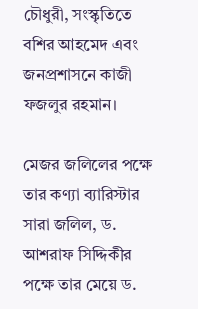চৌধুরী, সংস্কৃতিতে বশির আহমেদ এবং জনপ্রশাসনে কাজী ফজলুর রহমান।

মেজর জলিলের পক্ষে তার কণ্যা ব্যারিস্টার সারা জলিল, ড. আশরাফ সিদ্দিকীর পক্ষে তার মেয়ে ড.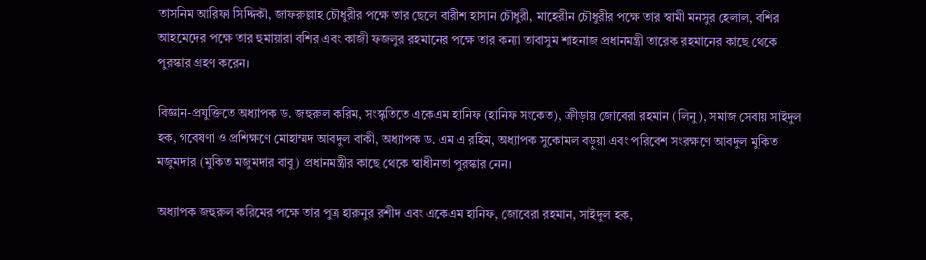তাসনিম আরিফা সিদ্দিকৗ, জাফরুল্লাহ চৌধুরীর পক্ষে তার ছেলে বারীশ হাসান চৌধুরী, মাহেরীন চৌধুরীর পক্ষে তার স্বামী মনসুর হেলাল, বশির আহমেদের পক্ষে তার হুমায়ারা বশির এবং কাজী ফজলুর রহমানের পক্ষে তার কন্যা তাবাসুম শাহনাজ প্রধানমন্ত্রী তারেক রহমানের কাছে থেকে পুরস্কার গ্রহণ করেন।

বিজ্ঞান-প্রযুক্তিতে অধ্যাপক ড. জহুরুল করিম, সংস্কৃতিতে একেএম হানিফ (হানিফ সংকেত), ক্রীড়ায় জোবেরা রহমান (লিনু), সমাজ সেবায় সাইদুল হক, গবেষণা ও প্রশিক্ষণে মোহাম্মদ আবদুল বাকী, অধ্যাপক ড. এম এ রহিম, অধ্যাপক সুকোমল বড়ুয়া এবং পরিবেশ সংরক্ষণে আবদুল মুকিত মজুমদার (মুকিত মজুমদার বাবু) প্রধানমন্ত্রীর কাছে থেকে স্বাধীনতা পুরস্কার নেন।

অধ্যাপক জহুরুল করিমের পক্ষে তার পুত্র হারুনুর রশীদ এবং একেএম হানিফ, জোবেরা রহমান, সাইদুল হক,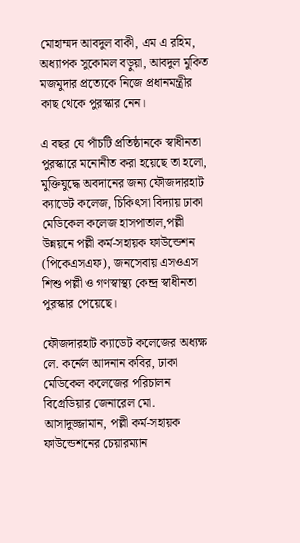মোহাম্মদ আবদুল বাকী, এম এ রহিম, অধ্যাপক সুকোমল বড়ুয়া, আবদুল মুকিত মজমুদার প্রত্যেকে নিজে প্রধানমন্ত্রীর কাছ থেকে পুরস্কার নেন।

এ বছর যে পাঁচটি প্রতিষ্ঠানকে স্বাধীনতা পুরস্কারে মনোনীত করা হয়েছে তা হলো, মুক্তিযুদ্ধে অবদানের জন্য ফৌজদারহাট ক্যাডেট কলেজ, চিকিৎসা বিদ্যায় ঢাকা মেডিকেল কলেজ হাসপাতাল,পল্লী উন্নয়নে পল্লী কর্ম-সহায়ক ফাউন্ডেশন (পিকেএসএফ), জনসেবায় এসওএস শিশু পল্লী ও গণস্বাস্থ্য কেন্দ্র স্বাধীনতা পুরস্কার পেয়েছে।

ফৌজদারহাট ক্যাডেট কলেজের অধ্যক্ষ লে. কর্নেল আদনান কবির, ঢাকা মেডিকেল কলেজের পরিচালন বিগ্রেডিয়ার জেনারেল মো. আসাদুজ্জামান, পল্লী কর্ম-সহায়ক ফাউন্ডেশনের চেয়ারম্যান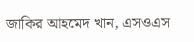জাকির আহমেদ খান, এসওএস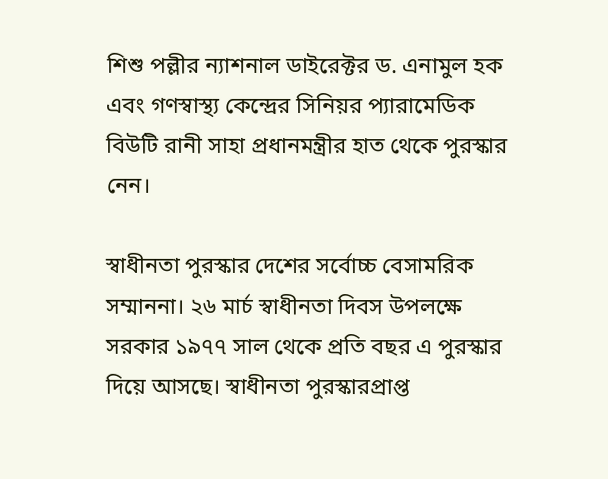শিশু পল্লীর ন্যাশনাল ডাইরেক্টর ড. এনামুল হক এবং গণস্বাস্থ্য কেন্দ্রের সিনিয়র প্যারামেডিক বিউটি রানী সাহা প্রধানমন্ত্রীর হাত থেকে পুরস্কার নেন।

স্বাধীনতা পুরস্কার দেশের সর্বোচ্চ বেসামরিক সম্মাননা। ২৬ মার্চ স্বাধীনতা দিবস উপলক্ষে সরকার ১৯৭৭ সাল থেকে প্রতি বছর এ পুরস্কার দিয়ে আসছে। স্বাধীনতা পুরস্কারপ্রাপ্ত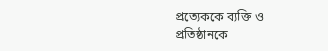প্রত্যেককে ব্যক্তি ও প্রতিষ্ঠানকে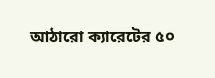আঠারো ক্যারেটের ৫০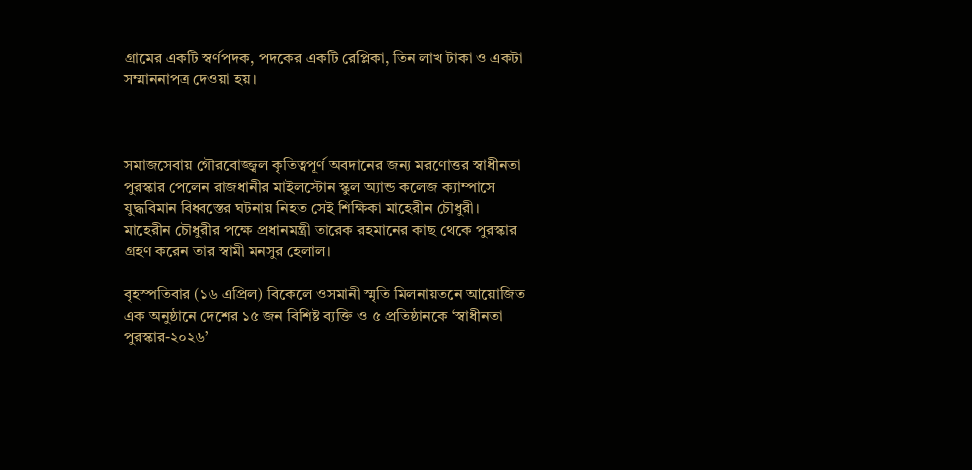গ্রামের একটি স্বর্ণপদক, পদকের একটি রেপ্লিকা, তিন লাখ টাকা ও একটা সম্মাননাপত্র দেওয়া হয়।



সমাজসেবায় গৌরবোজ্জ্বল কৃতিত্বপূর্ণ অবদানের জন্য মরণোত্তর স্বাধীনতা পুরস্কার পেলেন রাজধানীর মাইলস্টোন স্কুল অ্যান্ড কলেজ ক্যাম্পাসে যুদ্ধবিমান বিধ্বস্তের ঘটনায় নিহত সেই শিক্ষিকা মাহেরীন চৌধুরী। মাহেরীন চৌধুরীর পক্ষে প্রধানমন্ত্রী তারেক রহমানের কাছ থেকে পুরস্কার গ্রহণ করেন তার স্বামী মনসুর হেলাল।

বৃহস্পতিবার (১৬ এপ্রিল) বিকেলে ওসমানী স্মৃতি মিলনায়তনে আয়োজিত এক অনুষ্ঠানে দেশের ১৫ জন বিশিষ্ট ব্যক্তি ও ৫ প্রতিষ্ঠানকে ‘স্বাধীনতা পুরস্কার-২০২৬’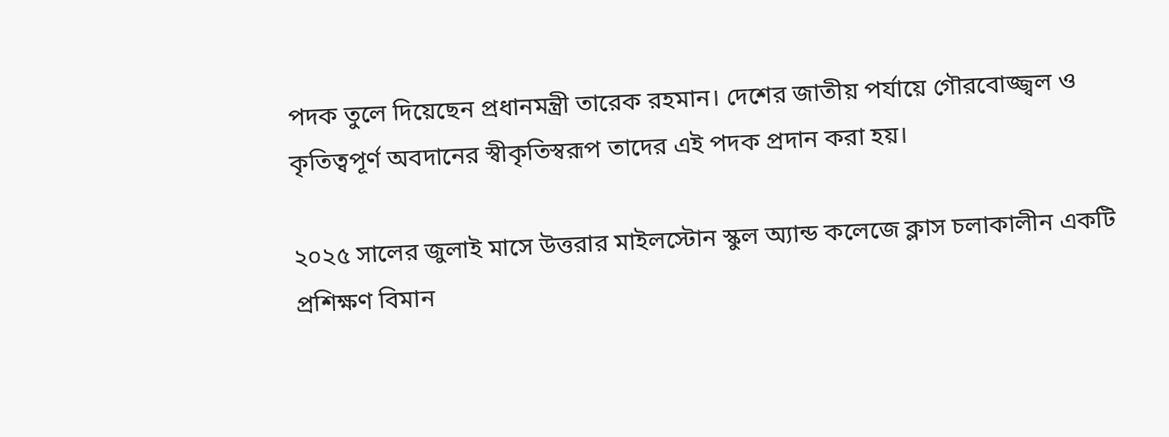পদক তুলে দিয়েছেন প্রধানমন্ত্রী তারেক রহমান। দেশের জাতীয় পর্যায়ে গৌরবোজ্জ্বল ও কৃতিত্বপূর্ণ অবদানের স্বীকৃতিস্বরূপ তাদের এই পদক প্রদান করা হয়।

২০২৫ সালের জুলাই মাসে উত্তরার মাইলস্টোন স্কুল অ্যান্ড কলেজে ক্লাস চলাকালীন একটি প্রশিক্ষণ বিমান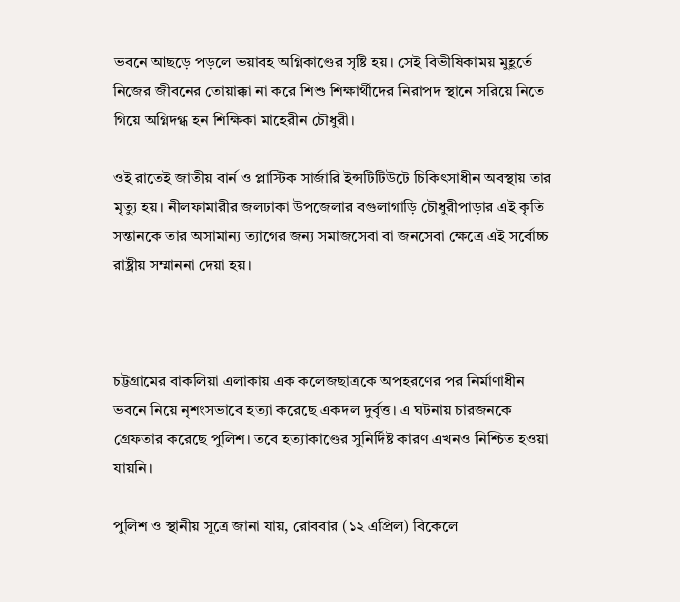ভবনে আছড়ে পড়লে ভয়াবহ অগ্নিকাণ্ডের সৃষ্টি হয়। সেই বিভীষিকাময় মুহূর্তে নিজের জীবনের তোয়াক্কা না করে শিশু শিক্ষার্থীদের নিরাপদ স্থানে সরিয়ে নিতে গিয়ে অগ্নিদগ্ধ হন শিক্ষিকা মাহেরীন চৌধুরী।

ওই রাতেই জাতীয় বার্ন ও প্লাস্টিক সার্জারি ইন্সটিটিউটে চিকিৎসাধীন অবস্থায় তার মৃত্যু হয়। নীলফামারীর জলঢাকা উপজেলার বগুলাগাড়ি চৌধুরীপাড়ার এই কৃতি সন্তানকে তার অসামান্য ত্যাগের জন্য সমাজসেবা বা জনসেবা ক্ষেত্রে এই সর্বোচ্চ রাষ্ট্রীয় সম্মাননা দেয়া হয়।



চট্টগ্রামের বাকলিয়া এলাকায় এক কলেজছাত্রকে অপহরণের পর নির্মাণাধীন ভবনে নিয়ে নৃশংসভাবে হত্যা করেছে একদল দুর্বৃত্ত। এ ঘটনায় চারজনকে গ্রেফতার করেছে পুলিশ। তবে হত্যাকাণ্ডের সুনির্দিষ্ট কারণ এখনও নিশ্চিত হওয়া যায়নি।

পুলিশ ও স্থানীয় সূত্রে জানা যায়, রোববার (১২ এপ্রিল) বিকেলে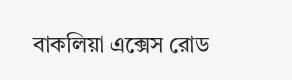বাকলিয়া এক্সেস রোড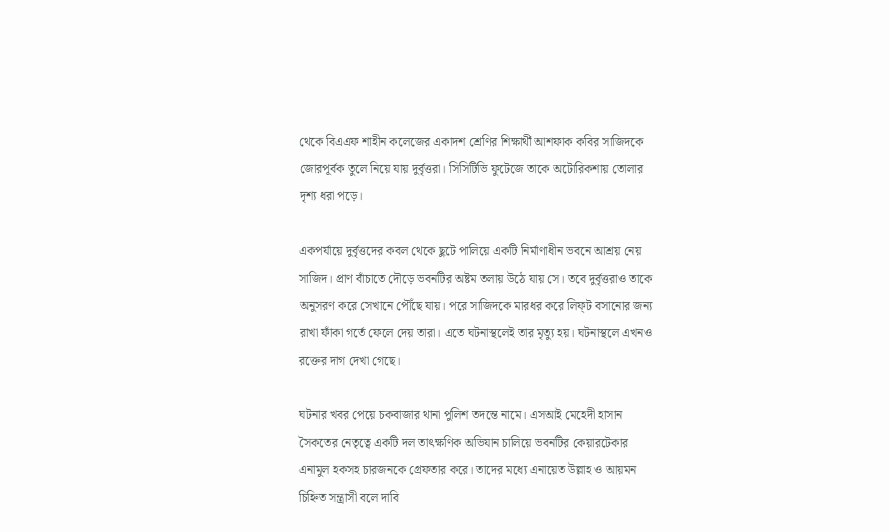থেকে বিএএফ শাহীন কলেজের একাদশ শ্রেণির শিক্ষার্থী আশফাক কবির সাজিদকে জোরপূর্বক তুলে নিয়ে যায় দুর্বৃত্তরা। সিসিটিভি ফুটেজে তাকে অটোরিকশায় তোলার দৃশ্য ধরা পড়ে।

একপর্যায়ে দুর্বৃত্তদের কবল থেকে ছুটে পালিয়ে একটি নির্মাণাধীন ভবনে আশ্রয় নেয় সাজিদ। প্রাণ বাঁচাতে দৌড়ে ভবনটির অষ্টম তলায় উঠে যায় সে। তবে দুর্বৃত্তরাও তাকে অনুসরণ করে সেখানে পৌঁছে যায়। পরে সাজিদকে মারধর করে লিফ্‌ট বসানোর জন্য রাখা ফাঁকা গর্তে ফেলে দেয় তারা। এতে ঘটনাস্থলেই তার মৃত্যু হয়। ঘটনাস্থলে এখনও রক্তের দাগ দেখা গেছে।

ঘটনার খবর পেয়ে চকবাজার থানা পুলিশ তদন্তে নামে। এসআই মেহেদী হাসান সৈকতের নেতৃত্বে একটি দল তাৎক্ষণিক অভিযান চালিয়ে ভবনটির কেয়ারটেকার এনামুল হকসহ চারজনকে গ্রেফতার করে। তাদের মধ্যে এনায়েত উল্লাহ ও আয়মন চিহ্নিত সন্ত্রাসী বলে দাবি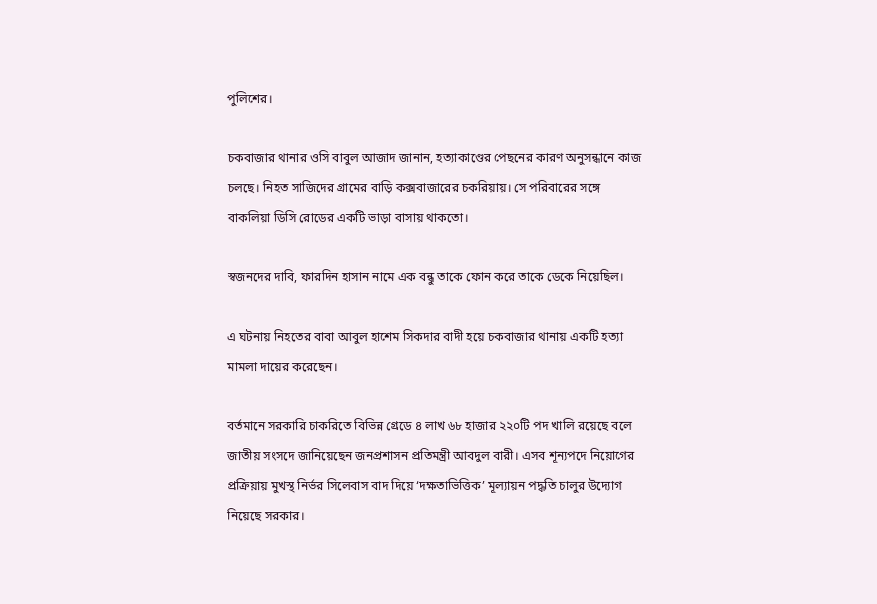পুলিশের।

চকবাজার থানার ওসি বাবুল আজাদ জানান, হত্যাকাণ্ডের পেছনের কারণ অনুসন্ধানে কাজ চলছে। নিহত সাজিদের গ্রামের বাড়ি কক্সবাজারের চকরিয়ায়। সে পরিবারের সঙ্গে বাকলিয়া ডিসি রোডের একটি ভাড়া বাসায় থাকতো।

স্বজনদের দাবি, ফারদিন হাসান নামে এক বন্ধু তাকে ফোন করে তাকে ডেকে নিয়েছিল।

এ ঘটনায় নিহতের বাবা আবুল হাশেম সিকদার বাদী হয়ে চকবাজার থানায় একটি হত্যা মামলা দায়ের করেছেন।

বর্তমানে সরকারি চাকরিতে বিভিন্ন গ্রেডে ৪ লাখ ৬৮ হাজার ২২০টি পদ খালি রয়েছে বলে জাতীয় সংসদে জানিয়েছেন জনপ্রশাসন প্রতিমন্ত্রী আবদুল বারী। এসব শূন্যপদে নিয়োগের প্রক্রিয়ায় মুখস্থ নির্ভর সিলেবাস বাদ দিয়ে ‘দক্ষতাভিত্তিক’ মূল্যায়ন পদ্ধতি চালুর উদ্যোগ নিয়েছে সরকার।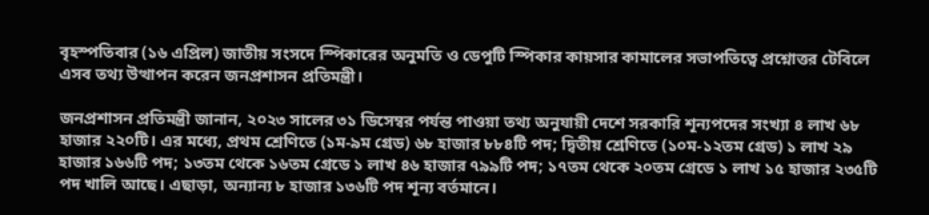বৃহস্পতিবার (১৬ এপ্রিল) জাতীয় সংসদে স্পিকারের অনুমতি ও ডেপুটি স্পিকার কায়সার কামালের সভাপতিত্বে প্রশ্নোত্তর টেবিলে এসব তথ্য উত্থাপন করেন জনপ্রশাসন প্রতিমন্ত্রী।

জনপ্রশাসন প্রতিমন্ত্রী জানান, ২০২৩ সালের ৩১ ডিসেম্বর পর্যন্ত পাওয়া তথ্য অনুযায়ী দেশে সরকারি শূন্যপদের সংখ্যা ৪ লাখ ৬৮ হাজার ২২০টি। এর মধ্যে, প্রথম শ্রেণিতে (১ম-৯ম গ্রেড) ৬৮ হাজার ৮৮৪টি পদ; দ্বিতীয় শ্রেণিতে (১০ম-১২তম গ্রেড) ১ লাখ ২৯ হাজার ১৬৬টি পদ; ১৩তম থেকে ১৬তম গ্রেডে ১ লাখ ৪৬ হাজার ৭৯৯টি পদ; ১৭তম থেকে ২০তম গ্রেডে ১ লাখ ১৫ হাজার ২৩৫টি পদ খালি আছে। এছাড়া, অন্যান্য ৮ হাজার ১৩৬টি পদ শূন্য বর্তমানে।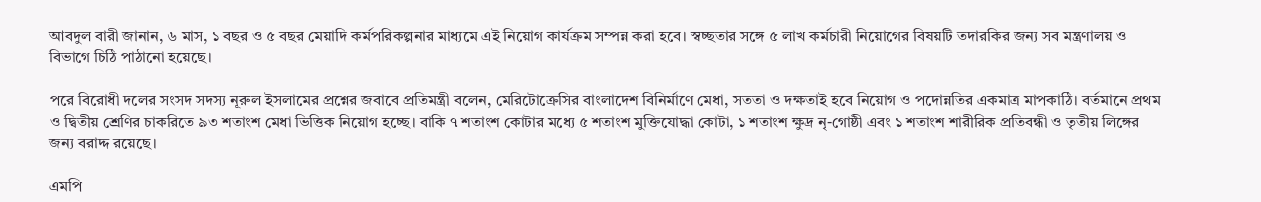আবদুল বারী জানান, ৬ মাস, ১ বছর ও ৫ বছর মেয়াদি কর্মপরিকল্পনার মাধ্যমে এই নিয়োগ কার্যক্রম সম্পন্ন করা হবে। স্বচ্ছতার সঙ্গে ৫ লাখ কর্মচারী নিয়োগের বিষয়টি তদারকির জন্য সব মন্ত্রণালয় ও বিভাগে চিঠি পাঠানো হয়েছে।

পরে বিরোধী দলের সংসদ সদস্য নূরুল ইসলামের প্রশ্নের জবাবে প্রতিমন্ত্রী বলেন, মেরিটোক্রেসির বাংলাদেশ বিনির্মাণে মেধা, সততা ও দক্ষতাই হবে নিয়োগ ও পদোন্নতির একমাত্র মাপকাঠি। বর্তমানে প্রথম ও দ্বিতীয় শ্রেণির চাকরিতে ৯৩ শতাংশ মেধা ভিত্তিক নিয়োগ হচ্ছে। বাকি ৭ শতাংশ কোটার মধ্যে ৫ শতাংশ মুক্তিযোদ্ধা কোটা, ১ শতাংশ ক্ষুদ্র নৃ-গোষ্ঠী এবং ১ শতাংশ শারীরিক প্রতিবন্ধী ও তৃতীয় লিঙ্গের জন্য বরাদ্দ রয়েছে।

এমপি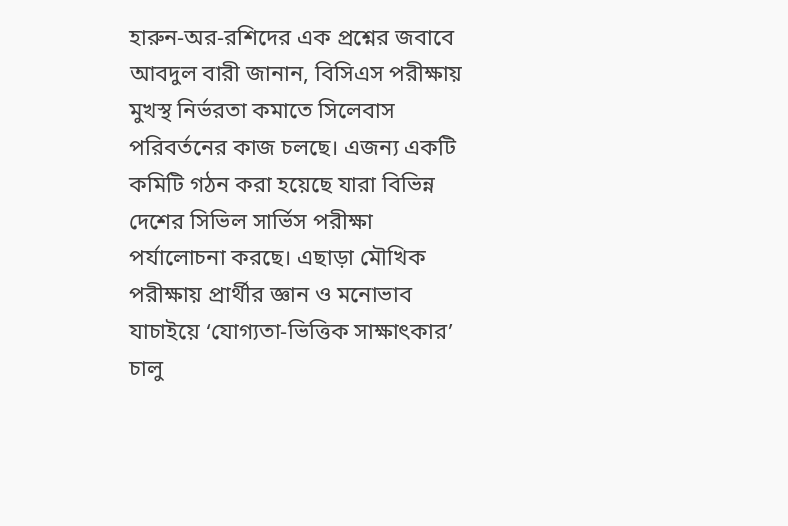হারুন-অর-রশিদের এক প্রশ্নের জবাবে আবদুল বারী জানান, বিসিএস পরীক্ষায় মুখস্থ নির্ভরতা কমাতে সিলেবাস পরিবর্তনের কাজ চলছে। এজন্য একটি কমিটি গঠন করা হয়েছে যারা বিভিন্ন দেশের সিভিল সার্ভিস পরীক্ষা পর্যালোচনা করছে। এছাড়া মৌখিক পরীক্ষায় প্রার্থীর জ্ঞান ও মনোভাব যাচাইয়ে ‘যোগ্যতা-ভিত্তিক সাক্ষাৎকার’ চালু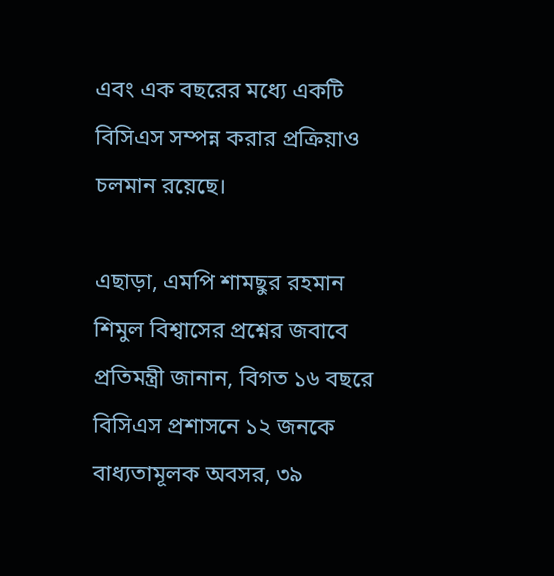এবং এক বছরের মধ্যে একটি বিসিএস সম্পন্ন করার প্রক্রিয়াও চলমান রয়েছে।

এছাড়া, এমপি শামছুর রহমান শিমুল বিশ্বাসের প্রশ্নের জবাবে প্রতিমন্ত্রী জানান, বিগত ১৬ বছরে বিসিএস প্রশাসনে ১২ জনকে বাধ্যতামূলক অবসর, ৩৯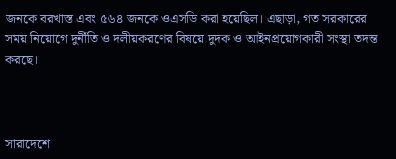জনকে বরখাস্ত এবং ৫৬৪ জনকে ওএসডি করা হয়েছিল। এছাড়া, গত সরকারের সময় নিয়োগে দুর্নীতি ও দলীয়করণের বিষয়ে দুদক ও আইনপ্রয়োগকারী সংস্থা তদন্ত করছে।



সারাদেশে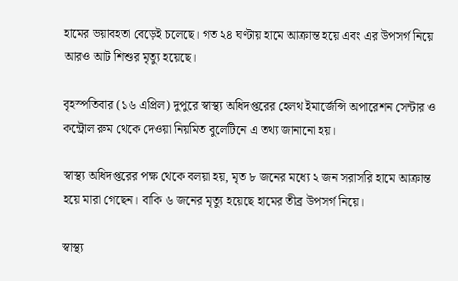হামের ভয়াবহতা বেড়েই চলেছে। গত ২৪ ঘণ্টায় হামে আক্রান্ত হয়ে এবং এর উপসর্গ নিয়ে আরও আট শিশুর মৃত্যু হয়েছে।

বৃহস্পতিবার (১৬ এপ্রিল) দুপুরে স্বাস্থ্য অধিদপ্তরের হেলথ ইমার্জেন্সি অপারেশন সেন্টার ও কন্ট্রোল রুম থেকে দেওয়া নিয়মিত বুলেটিনে এ তথ্য জানানো হয়।

স্বাস্থ্য অধিদপ্তরের পক্ষ থেকে বলয়া হয়, মৃত ৮ জনের মধ্যে ২ জন সরাসরি হামে আক্রান্ত হয়ে মারা গেছেন। বাকি ৬ জনের মৃত্যু হয়েছে হামের তীব্র উপসর্গ নিয়ে।

স্বাস্থ্য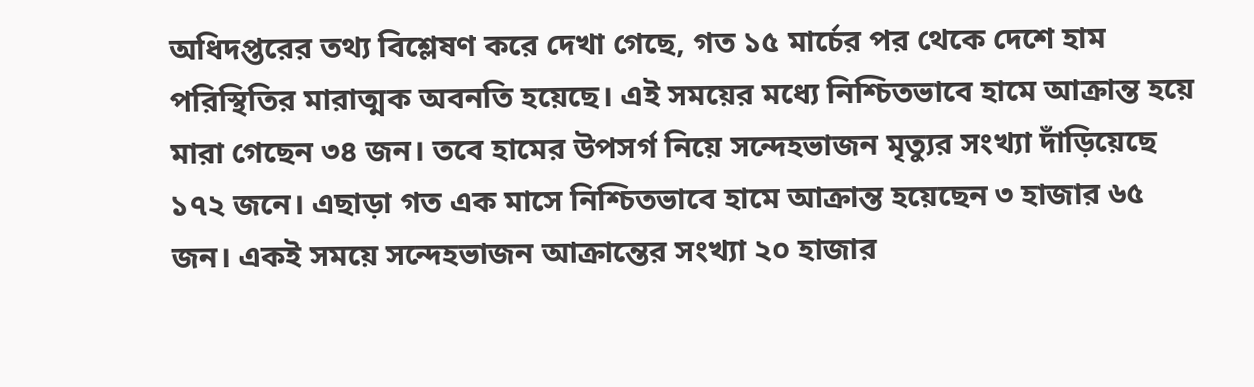অধিদপ্তরের তথ্য বিশ্লেষণ করে দেখা গেছে, গত ১৫ মার্চের পর থেকে দেশে হাম পরিস্থিতির মারাত্মক অবনতি হয়েছে। এই সময়ের মধ্যে নিশ্চিতভাবে হামে আক্রান্ত হয়ে মারা গেছেন ৩৪ জন। তবে হামের উপসর্গ নিয়ে সন্দেহভাজন মৃত্যুর সংখ্যা দাঁড়িয়েছে ১৭২ জনে। এছাড়া গত এক মাসে নিশ্চিতভাবে হামে আক্রান্ত হয়েছেন ৩ হাজার ৬৫ জন। একই সময়ে সন্দেহভাজন আক্রান্তের সংখ্যা ২০ হাজার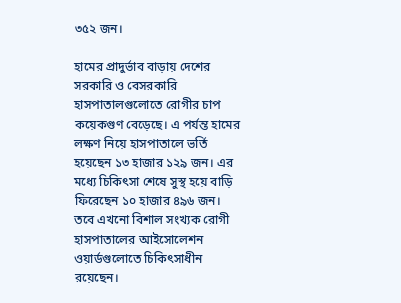৩৫২ জন।

হামের প্রাদুর্ভাব বাড়ায় দেশের সরকারি ও বেসরকারি হাসপাতালগুলোতে রোগীর চাপ কয়েকগুণ বেড়েছে। এ পর্যন্ত হামের লক্ষণ নিয়ে হাসপাতালে ভর্তি হয়েছেন ১৩ হাজার ১২৯ জন। এর মধ্যে চিকিৎসা শেষে সুস্থ হয়ে বাড়ি ফিরেছেন ১০ হাজার ৪৯৬ জন। তবে এখনো বিশাল সংখ্যক রোগী হাসপাতালের আইসোলেশন ওয়ার্ডগুলোতে চিকিৎসাধীন রয়েছেন।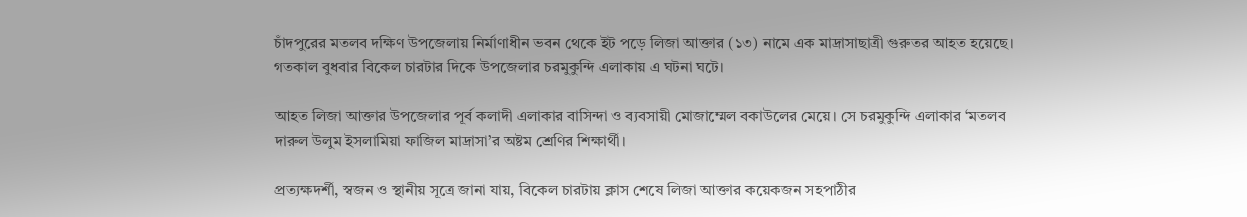চাঁদপুরের মতলব দক্ষিণ উপজেলায় নির্মাণাধীন ভবন থেকে ইট পড়ে লিজা আক্তার (১৩) নামে এক মাদ্রাসাছাত্রী গুরুতর আহত হয়েছে। গতকাল বুধবার বিকেল চারটার দিকে উপজেলার চরমুকুন্দি এলাকায় এ ঘটনা ঘটে।

আহত লিজা আক্তার উপজেলার পূর্ব কলাদী এলাকার বাসিন্দা ও ব্যবসায়ী মোজাম্মেল বকাউলের মেয়ে। সে চরমুকুন্দি এলাকার ‘মতলব দারুল উলুম ইসলামিয়া ফাজিল মাদ্রাসা’র অষ্টম শ্রেণির শিক্ষার্থী।

প্রত্যক্ষদর্শী, স্বজন ও স্থানীয় সূত্রে জানা যায়, বিকেল চারটায় ক্লাস শেষে লিজা আক্তার কয়েকজন সহপাঠীর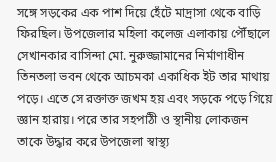সঙ্গে সড়কের এক পাশ দিয়ে হেঁটে মাদ্রাসা থেকে বাড়ি ফিরছিল। উপজেলার মহিলা কলেজ এলাকায় পৌঁছালে সেখানকার বাসিন্দা মো. নুরুজ্জামানের নির্মাণাধীন তিনতলা ভবন থেকে আচমকা একাধিক ইট তার মাথায় পড়ে। এতে সে রক্তাক্ত জখম হয় এবং সড়কে পড়ে গিয়ে জ্ঞান হারায়। পরে তার সহপাঠী ও স্থানীয় লোকজন তাকে উদ্ধার করে উপজেলা স্বাস্থ্য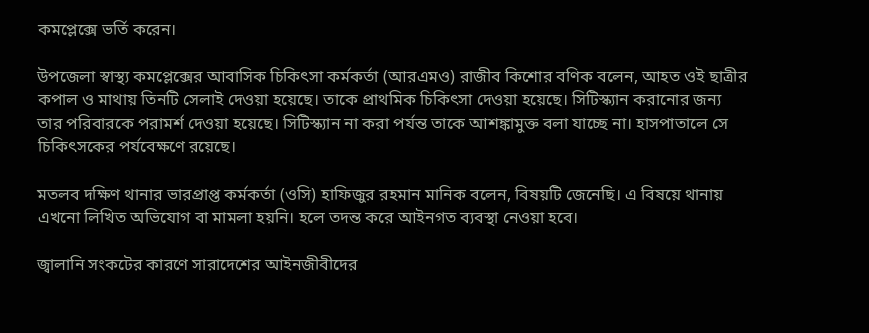কমপ্লেক্সে ভর্তি করেন।

উপজেলা স্বাস্থ্য কমপ্লেক্সের আবাসিক চিকিৎসা কর্মকর্তা (আরএমও) রাজীব কিশোর বণিক বলেন, আহত ওই ছাত্রীর কপাল ও মাথায় তিনটি সেলাই দেওয়া হয়েছে। তাকে প্রাথমিক চিকিৎসা দেওয়া হয়েছে। সিটিস্ক্যান করানোর জন্য তার পরিবারকে পরামর্শ দেওয়া হয়েছে। সিটিস্ক্যান না করা পর্যন্ত তাকে আশঙ্কামুক্ত বলা যাচ্ছে না। হাসপাতালে সে চিকিৎসকের পর্যবেক্ষণে রয়েছে।

মতলব দক্ষিণ থানার ভারপ্রাপ্ত কর্মকর্তা (ওসি) হাফিজুর রহমান মানিক বলেন, বিষয়টি জেনেছি। এ বিষয়ে থানায় এখনো লিখিত অভিযোগ বা মামলা হয়নি। হলে তদন্ত করে আইনগত ব্যবস্থা নেওয়া হবে।

জ্বালানি সংকটের কারণে সারাদেশের আইনজীবীদের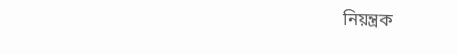নিয়ন্ত্রক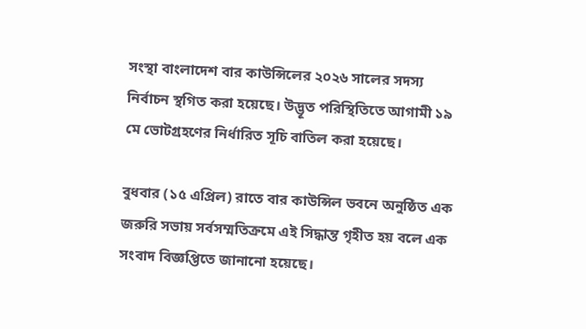সংস্থা বাংলাদেশ বার কাউন্সিলের ২০২৬ সালের সদস্য নির্বাচন স্থগিত করা হয়েছে। উদ্ভূত পরিস্থিতিতে আগামী ১৯ মে ভোটগ্রহণের নির্ধারিত সূচি বাতিল করা হয়েছে।

বুধবার (১৫ এপ্রিল) রাতে বার কাউন্সিল ভবনে অনুষ্ঠিত এক জরুরি সভায় সর্বসম্মতিক্রমে এই সিদ্ধান্ত গৃহীত হয় বলে এক সংবাদ বিজ্ঞপ্তিতে জানানো হয়েছে।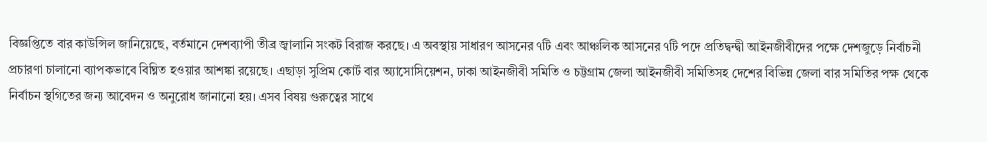বিজ্ঞপ্তিতে বার কাউন্সিল জানিয়েছে, বর্তমানে দেশব্যাপী তীব্র জ্বালানি সংকট বিরাজ করছে। এ অবস্থায় সাধারণ আসনের ৭টি এবং আঞ্চলিক আসনের ৭টি পদে প্রতিদ্বন্দ্বী আইনজীবীদের পক্ষে দেশজুড়ে নির্বাচনী প্রচারণা চালানো ব্যাপকভাবে বিঘ্নিত হওয়ার আশঙ্কা রয়েছে। এছাড়া সুপ্রিম কোর্ট বার অ্যাসোসিয়েশন, ঢাকা আইনজীবী সমিতি ও চট্টগ্রাম জেলা আইনজীবী সমিতিসহ দেশের বিভিন্ন জেলা বার সমিতির পক্ষ থেকে নির্বাচন স্থগিতের জন্য আবেদন ও অনুরোধ জানানো হয়। এসব বিষয় গুরুত্বের সাথে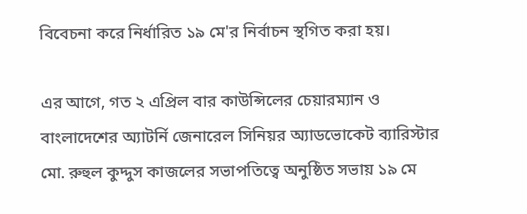বিবেচনা করে নির্ধারিত ১৯ মে'র নির্বাচন স্থগিত করা হয়।

এর আগে, গত ২ এপ্রিল বার কাউন্সিলের চেয়ারম্যান ও বাংলাদেশের অ্যাটর্নি জেনারেল সিনিয়র অ্যাডভোকেট ব্যারিস্টার মো. রুহুল কুদ্দুস কাজলের সভাপতিত্বে অনুষ্ঠিত সভায় ১৯ মে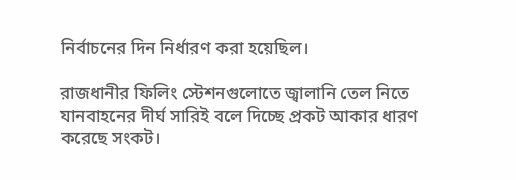নির্বাচনের দিন নির্ধারণ করা হয়েছিল।

রাজধানীর ফিলিং স্টেশনগুলোতে জ্বালানি তেল নিতে যানবাহনের দীর্ঘ সারিই বলে দিচ্ছে প্রকট আকার ধারণ করেছে সংকট।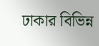ঢাকার বিভিন্ন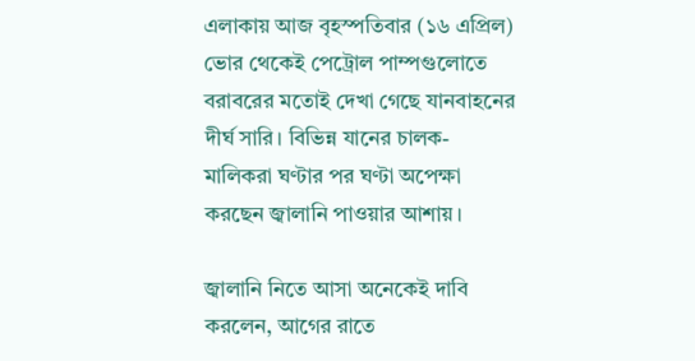এলাকায় আজ বৃহস্পতিবার (১৬ এপ্রিল) ভোর থেকেই পেট্রোল পাম্পগুলোতে বরাবরের মতোই দেখা গেছে যানবাহনের দীর্ঘ সারি। বিভিন্ন যানের চালক-মালিকরা ঘণ্টার পর ঘণ্টা অপেক্ষা করছেন জ্বালানি পাওয়ার আশায়।

জ্বালানি নিতে আসা অনেকেই দাবি করলেন, আগের রাতে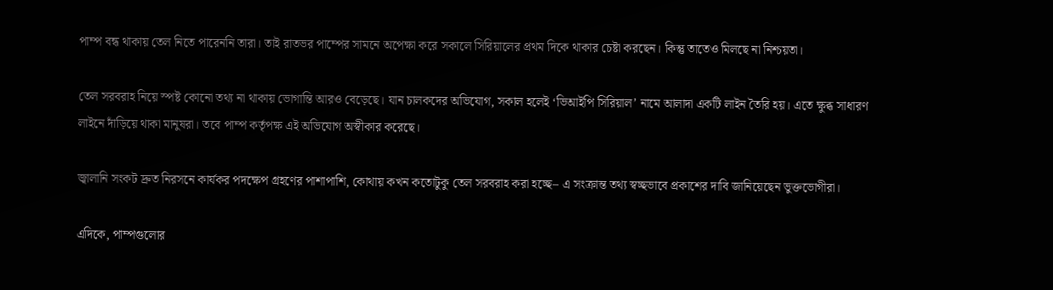পাম্প বন্ধ থাকায় তেল নিতে পারেননি তারা। তাই রাতভর পাম্পের সামনে অপেক্ষা করে সকালে সিরিয়ালের প্রথম দিকে থাকার চেষ্টা করছেন। কিন্তু তাতেও মিলছে না নিশ্চয়তা।

তেল সরবরাহ নিয়ে স্পষ্ট কোনো তথ্য না থাকায় ভোগান্তি আরও বেড়েছে। যান চালকদের অভিযোগ, সকাল হলেই ‘ভিআইপি সিরিয়াল’ নামে আলাদা একটি লাইন তৈরি হয়। এতে ক্ষুব্ধ সাধারণ লাইনে দাঁড়িয়ে থাকা মানুষরা। তবে পাম্প কর্তৃপক্ষ এই অভিযোগ অস্বীকার করেছে।

জ্বালানি সংকট দ্রুত নিরসনে কার্যকর পদক্ষেপ গ্রহণের পাশাপাশি, কোথায় কখন কতোটুকু তেল সরবরাহ করা হচ্ছে– এ সংক্রান্ত তথ্য স্বচ্ছভাবে প্রকাশের দাবি জানিয়েছেন ভুক্তভোগীরা।

এদিকে, পাম্পগুলোর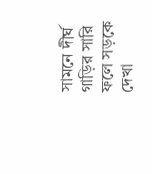সামনে দীর্ঘ গাড়ির সারি ফলে সড়কে দেখা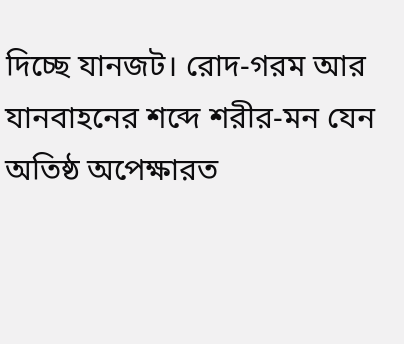দিচ্ছে যানজট। রোদ-গরম আর যানবাহনের শব্দে শরীর-মন যেন অতিষ্ঠ অপেক্ষারত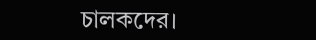চালকদের।